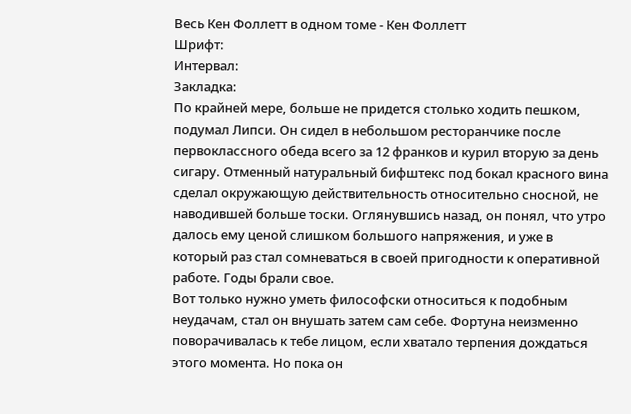Весь Кен Фоллетт в одном томе - Кен Фоллетт
Шрифт:
Интервал:
Закладка:
По крайней мере, больше не придется столько ходить пешком, подумал Липси. Он сидел в небольшом ресторанчике после первоклассного обеда всего за 12 франков и курил вторую за день сигару. Отменный натуральный бифштекс под бокал красного вина сделал окружающую действительность относительно сносной, не наводившей больше тоски. Оглянувшись назад, он понял, что утро далось ему ценой слишком большого напряжения, и уже в который раз стал сомневаться в своей пригодности к оперативной работе. Годы брали свое.
Вот только нужно уметь философски относиться к подобным неудачам, стал он внушать затем сам себе. Фортуна неизменно поворачивалась к тебе лицом, если хватало терпения дождаться этого момента. Но пока он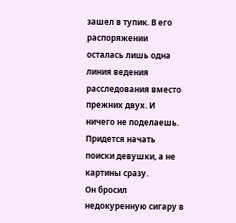зашел в тупик. В его распоряжении осталась лишь одна линия ведения расследования вместо прежних двух. И ничего не поделаешь.
Придется начать поиски девушки, а не картины сразу.
Он бросил недокуренную сигару в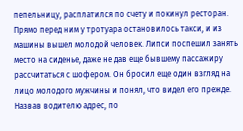пепельницу, расплатился по счету и покинул ресторан.
Прямо перед ним у тротуара остановилось такси, и из машины вышел молодой человек. Липси поспешил занять место на сиденье, даже не дав еще бывшему пассажиру рассчитаться с шофером. Он бросил еще один взгляд на лицо молодого мужчины и понял, что видел его прежде.
Назвав водителю адрес, по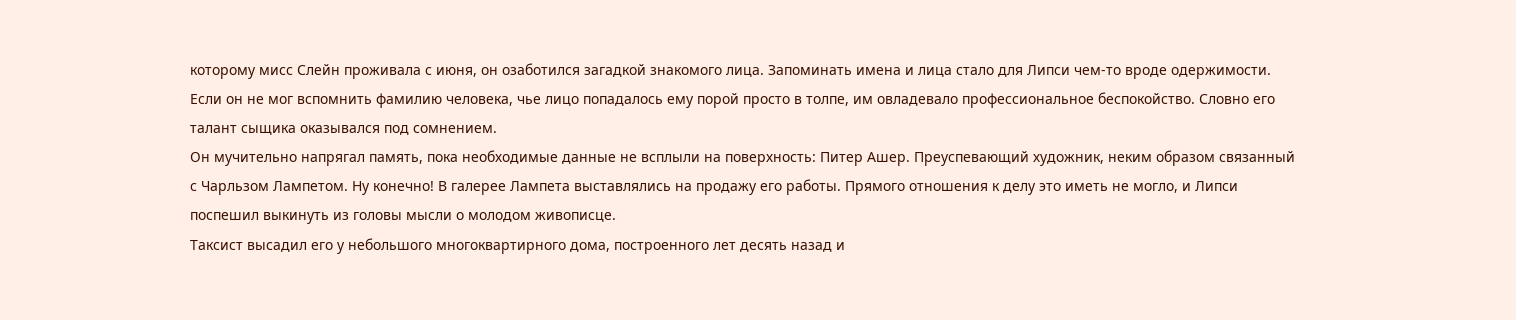которому мисс Слейн проживала с июня, он озаботился загадкой знакомого лица. Запоминать имена и лица стало для Липси чем-то вроде одержимости. Если он не мог вспомнить фамилию человека, чье лицо попадалось ему порой просто в толпе, им овладевало профессиональное беспокойство. Словно его талант сыщика оказывался под сомнением.
Он мучительно напрягал память, пока необходимые данные не всплыли на поверхность: Питер Ашер. Преуспевающий художник, неким образом связанный с Чарльзом Лампетом. Ну конечно! В галерее Лампета выставлялись на продажу его работы. Прямого отношения к делу это иметь не могло, и Липси поспешил выкинуть из головы мысли о молодом живописце.
Таксист высадил его у небольшого многоквартирного дома, построенного лет десять назад и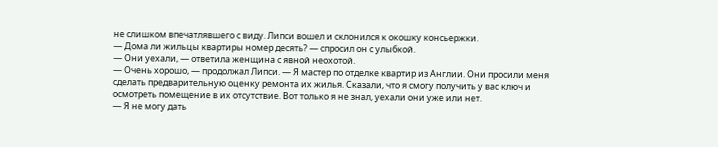не слишком впечатлявшего с виду. Липси вошел и склонился к окошку консьержки.
— Дома ли жильцы квартиры номер десять? — спросил он с улыбкой.
— Они уехали, — ответила женщина с явной неохотой.
— Очень хорошо, — продолжал Липси. — Я мастер по отделке квартир из Англии. Они просили меня сделать предварительную оценку ремонта их жилья. Сказали, что я смогу получить у вас ключ и осмотреть помещение в их отсутствие. Вот только я не знал, уехали они уже или нет.
— Я не могу дать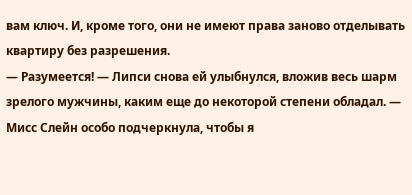вам ключ. И, кроме того, они не имеют права заново отделывать квартиру без разрешения.
— Разумеется! — Липси снова ей улыбнулся, вложив весь шарм зрелого мужчины, каким еще до некоторой степени обладал. — Мисс Слейн особо подчеркнула, чтобы я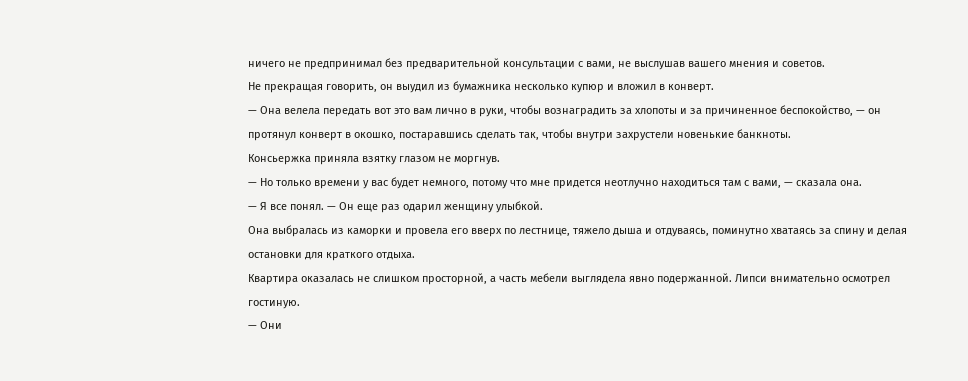ничего не предпринимал без предварительной консультации с вами, не выслушав вашего мнения и советов.
Не прекращая говорить, он выудил из бумажника несколько купюр и вложил в конверт.
— Она велела передать вот это вам лично в руки, чтобы вознаградить за хлопоты и за причиненное беспокойство, — он протянул конверт в окошко, постаравшись сделать так, чтобы внутри захрустели новенькие банкноты.
Консьержка приняла взятку глазом не моргнув.
— Но только времени у вас будет немного, потому что мне придется неотлучно находиться там с вами, — сказала она.
— Я все понял. — Он еще раз одарил женщину улыбкой.
Она выбралась из каморки и провела его вверх по лестнице, тяжело дыша и отдуваясь, поминутно хватаясь за спину и делая остановки для краткого отдыха.
Квартира оказалась не слишком просторной, а часть мебели выглядела явно подержанной. Липси внимательно осмотрел гостиную.
— Они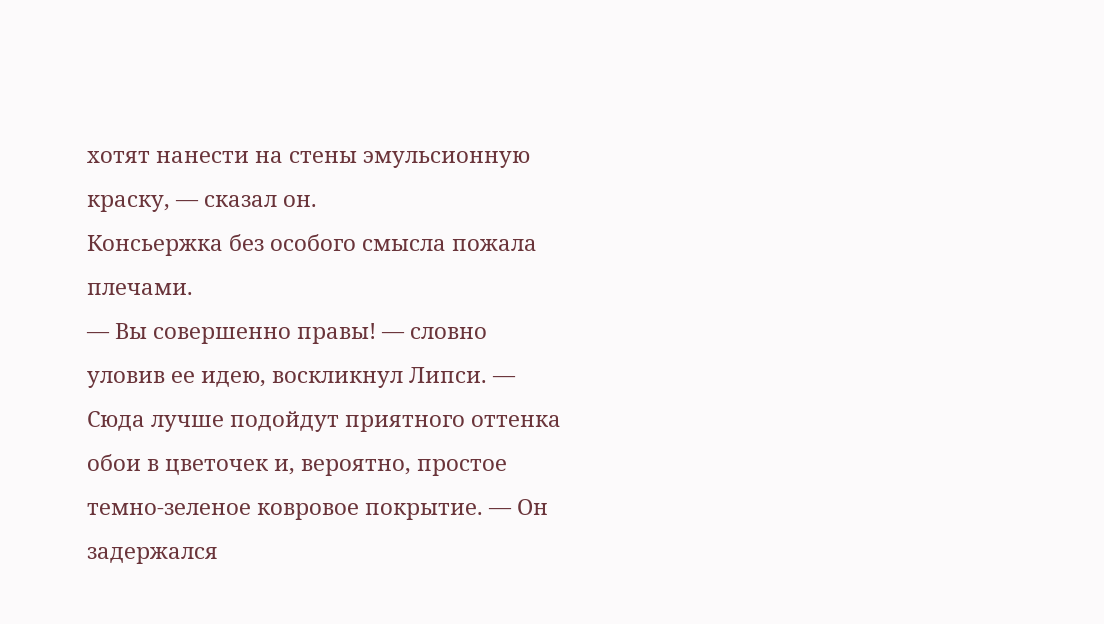хотят нанести на стены эмульсионную краску, — сказал он.
Консьержка без особого смысла пожала плечами.
— Вы совершенно правы! — словно уловив ее идею, воскликнул Липси. — Сюда лучше подойдут приятного оттенка обои в цветочек и, вероятно, простое темно-зеленое ковровое покрытие. — Он задержался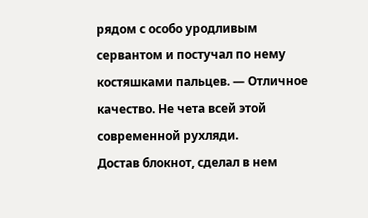рядом с особо уродливым сервантом и постучал по нему костяшками пальцев. — Отличное качество. Не чета всей этой современной рухляди.
Достав блокнот, сделал в нем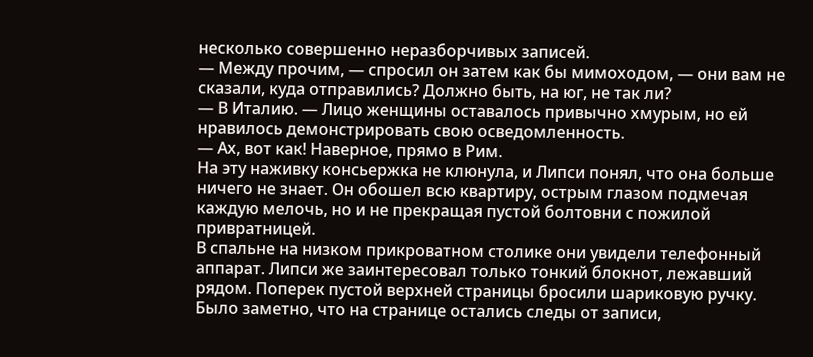несколько совершенно неразборчивых записей.
— Между прочим, — спросил он затем как бы мимоходом, — они вам не сказали, куда отправились? Должно быть, на юг, не так ли?
— В Италию. — Лицо женщины оставалось привычно хмурым, но ей нравилось демонстрировать свою осведомленность.
— Ах, вот как! Наверное, прямо в Рим.
На эту наживку консьержка не клюнула, и Липси понял, что она больше ничего не знает. Он обошел всю квартиру, острым глазом подмечая каждую мелочь, но и не прекращая пустой болтовни с пожилой привратницей.
В спальне на низком прикроватном столике они увидели телефонный аппарат. Липси же заинтересовал только тонкий блокнот, лежавший рядом. Поперек пустой верхней страницы бросили шариковую ручку. Было заметно, что на странице остались следы от записи,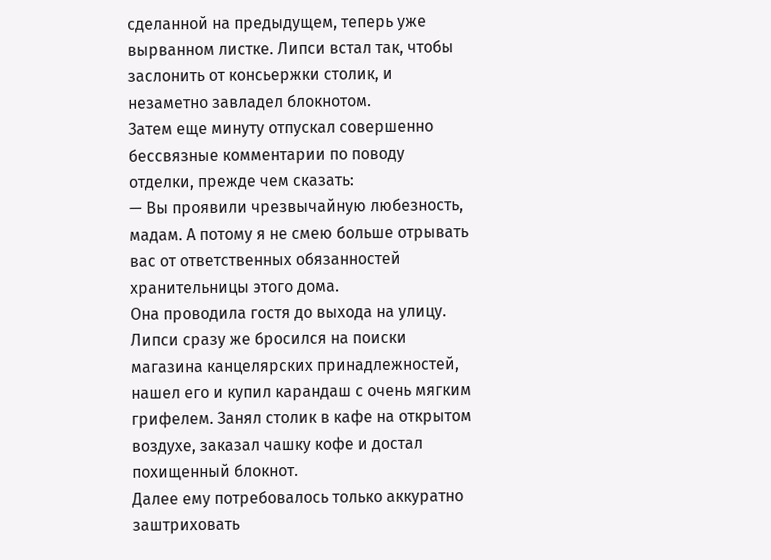сделанной на предыдущем, теперь уже вырванном листке. Липси встал так, чтобы заслонить от консьержки столик, и незаметно завладел блокнотом.
Затем еще минуту отпускал совершенно бессвязные комментарии по поводу отделки, прежде чем сказать:
— Вы проявили чрезвычайную любезность, мадам. А потому я не смею больше отрывать вас от ответственных обязанностей хранительницы этого дома.
Она проводила гостя до выхода на улицу. Липси сразу же бросился на поиски магазина канцелярских принадлежностей, нашел его и купил карандаш с очень мягким грифелем. Занял столик в кафе на открытом воздухе, заказал чашку кофе и достал похищенный блокнот.
Далее ему потребовалось только аккуратно заштриховать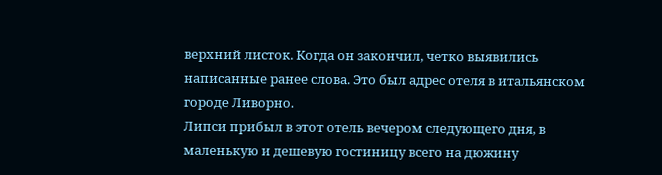верхний листок. Когда он закончил, четко выявились написанные ранее слова. Это был адрес отеля в итальянском городе Ливорно.
Липси прибыл в этот отель вечером следующего дня, в маленькую и дешевую гостиницу всего на дюжину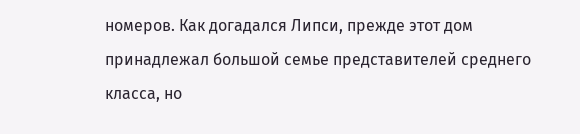номеров. Как догадался Липси, прежде этот дом принадлежал большой семье представителей среднего класса, но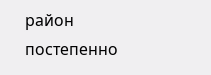район постепенно